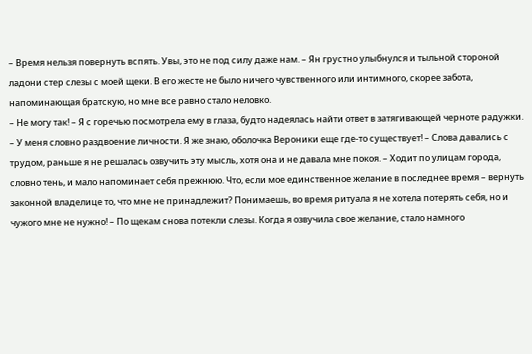– Время нельзя повернуть вспять. Увы, это не под силу даже нам. – Ян грустно улыбнулся и тыльной стороной ладони стер слезы с моей щеки. В его жесте не было ничего чувственного или интимного, скорее забота, напоминающая братскую, но мне все равно стало неловко.
– Не могу так! – Я с горечью посмотрела ему в глаза, будто надеялась найти ответ в затягивающей черноте радужки. – У меня словно раздвоение личности. Я же знаю, оболочка Вероники еще где-то существует! – Слова давались с трудом, раньше я не решалась озвучить эту мысль, хотя она и не давала мне покоя. – Ходит по улицам города, словно тень, и мало напоминает себя прежнюю. Что, если мое единственное желание в последнее время – вернуть законной владелице то, что мне не принадлежит? Понимаешь, во время ритуала я не хотела потерять себя, но и чужого мне не нужно! – По щекам снова потекли слезы. Когда я озвучила свое желание, стало намного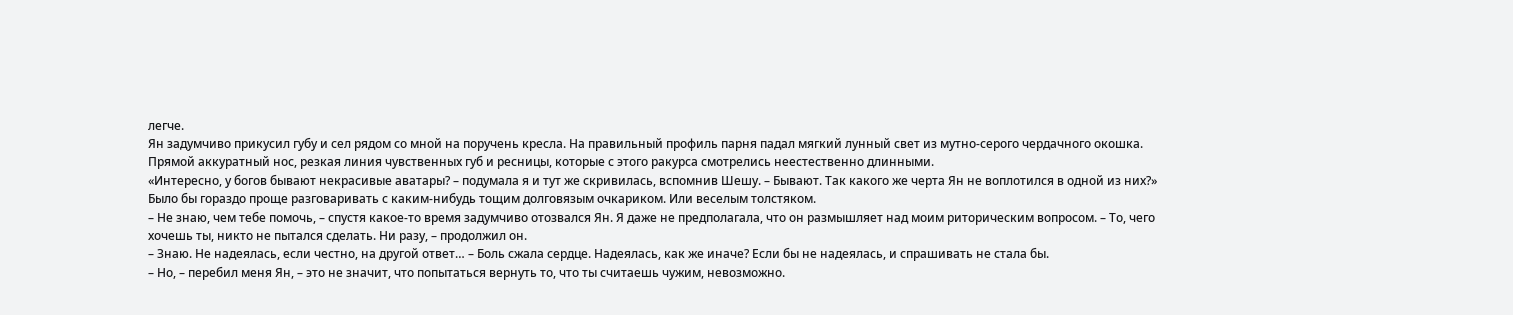легче.
Ян задумчиво прикусил губу и сел рядом со мной на поручень кресла. На правильный профиль парня падал мягкий лунный свет из мутно-серого чердачного окошка. Прямой аккуратный нос, резкая линия чувственных губ и ресницы, которые с этого ракурса смотрелись неестественно длинными.
«Интересно, у богов бывают некрасивые аватары? – подумала я и тут же скривилась, вспомнив Шешу. – Бывают. Так какого же черта Ян не воплотился в одной из них?»
Было бы гораздо проще разговаривать с каким-нибудь тощим долговязым очкариком. Или веселым толстяком.
– Не знаю, чем тебе помочь, – спустя какое-то время задумчиво отозвался Ян. Я даже не предполагала, что он размышляет над моим риторическим вопросом. – То, чего хочешь ты, никто не пытался сделать. Ни разу, – продолжил он.
– Знаю. Не надеялась, если честно, на другой ответ… – Боль сжала сердце. Надеялась, как же иначе? Если бы не надеялась, и спрашивать не стала бы.
– Но, – перебил меня Ян, – это не значит, что попытаться вернуть то, что ты считаешь чужим, невозможно.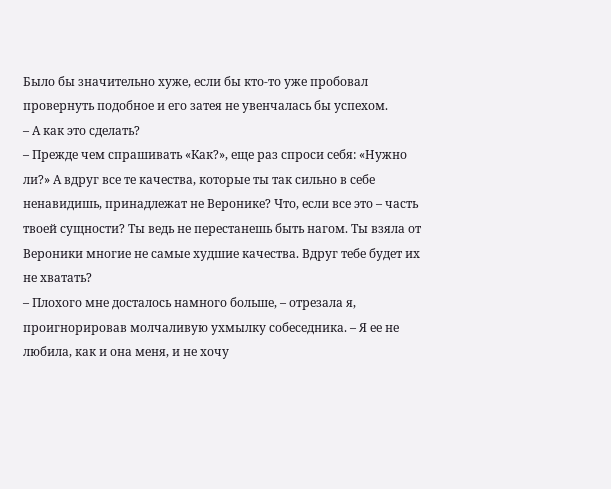Было бы значительно хуже, если бы кто-то уже пробовал провернуть подобное и его затея не увенчалась бы успехом.
– А как это сделать?
– Прежде чем спрашивать «Как?», еще раз спроси себя: «Нужно ли?» А вдруг все те качества, которые ты так сильно в себе ненавидишь, принадлежат не Веронике? Что, если все это – часть твоей сущности? Ты ведь не перестанешь быть нагом. Ты взяла от Вероники многие не самые худшие качества. Вдруг тебе будет их не хватать?
– Плохого мне досталось намного больше, – отрезала я, проигнорировав молчаливую ухмылку собеседника. – Я ее не любила, как и она меня, и не хочу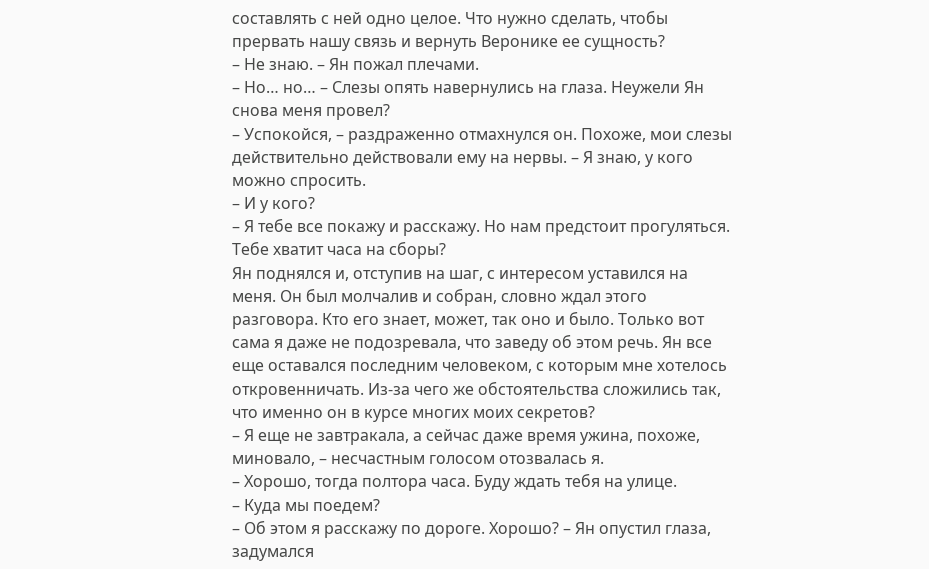составлять с ней одно целое. Что нужно сделать, чтобы прервать нашу связь и вернуть Веронике ее сущность?
– Не знаю. – Ян пожал плечами.
– Но… но… – Слезы опять навернулись на глаза. Неужели Ян снова меня провел?
– Успокойся, – раздраженно отмахнулся он. Похоже, мои слезы действительно действовали ему на нервы. – Я знаю, у кого можно спросить.
– И у кого?
– Я тебе все покажу и расскажу. Но нам предстоит прогуляться. Тебе хватит часа на сборы?
Ян поднялся и, отступив на шаг, с интересом уставился на меня. Он был молчалив и собран, словно ждал этого разговора. Кто его знает, может, так оно и было. Только вот сама я даже не подозревала, что заведу об этом речь. Ян все еще оставался последним человеком, с которым мне хотелось откровенничать. Из-за чего же обстоятельства сложились так, что именно он в курсе многих моих секретов?
– Я еще не завтракала, а сейчас даже время ужина, похоже, миновало, – несчастным голосом отозвалась я.
– Хорошо, тогда полтора часа. Буду ждать тебя на улице.
– Куда мы поедем?
– Об этом я расскажу по дороге. Хорошо? – Ян опустил глаза, задумался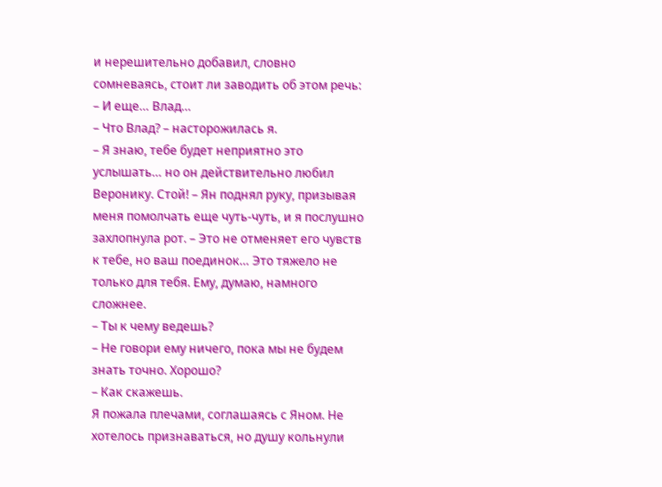и нерешительно добавил, словно сомневаясь, стоит ли заводить об этом речь: – И еще… Влад…
– Что Влад? – насторожилась я.
– Я знаю, тебе будет неприятно это услышать… но он действительно любил Веронику. Стой! – Ян поднял руку, призывая меня помолчать еще чуть-чуть, и я послушно захлопнула рот. – Это не отменяет его чувств к тебе, но ваш поединок… Это тяжело не только для тебя. Ему, думаю, намного сложнее.
– Ты к чему ведешь?
– Не говори ему ничего, пока мы не будем знать точно. Хорошо?
– Как скажешь.
Я пожала плечами, соглашаясь с Яном. Не хотелось признаваться, но душу кольнули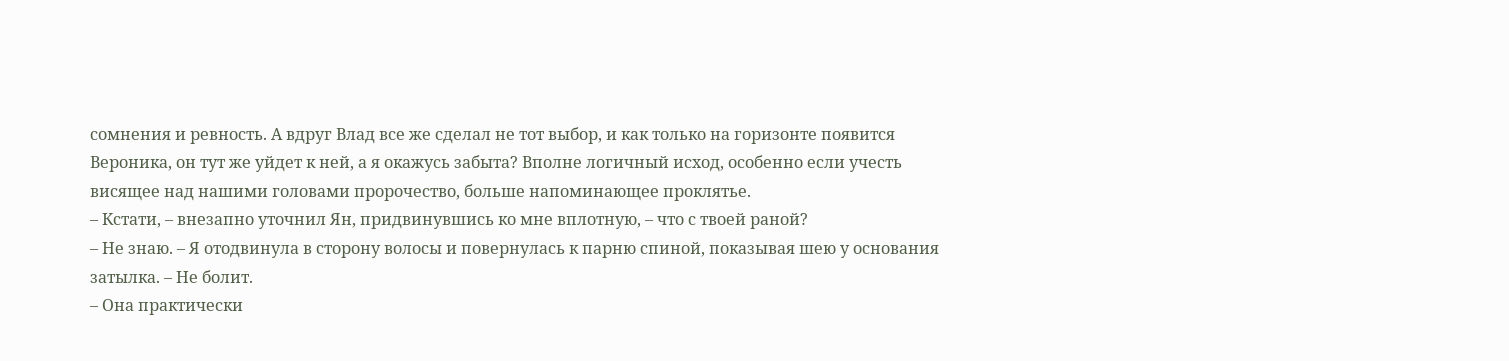сомнения и ревность. А вдруг Влад все же сделал не тот выбор, и как только на горизонте появится Вероника, он тут же уйдет к ней, а я окажусь забыта? Вполне логичный исход, особенно если учесть висящее над нашими головами пророчество, больше напоминающее проклятье.
– Кстати, – внезапно уточнил Ян, придвинувшись ко мне вплотную, – что с твоей раной?
– Не знаю. – Я отодвинула в сторону волосы и повернулась к парню спиной, показывая шею у основания затылка. – Не болит.
– Она практически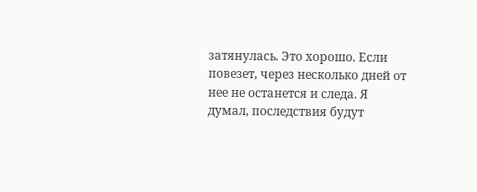затянулась. Это хорошо. Если повезет, через несколько дней от нее не останется и следа. Я думал, последствия будут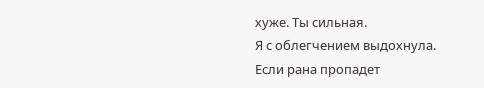хуже. Ты сильная.
Я с облегчением выдохнула. Если рана пропадет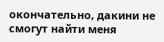окончательно, дакини не смогут найти меня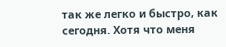так же легко и быстро, как сегодня. Хотя что меня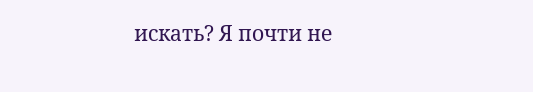искать? Я почти не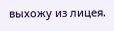выхожу из лицея.